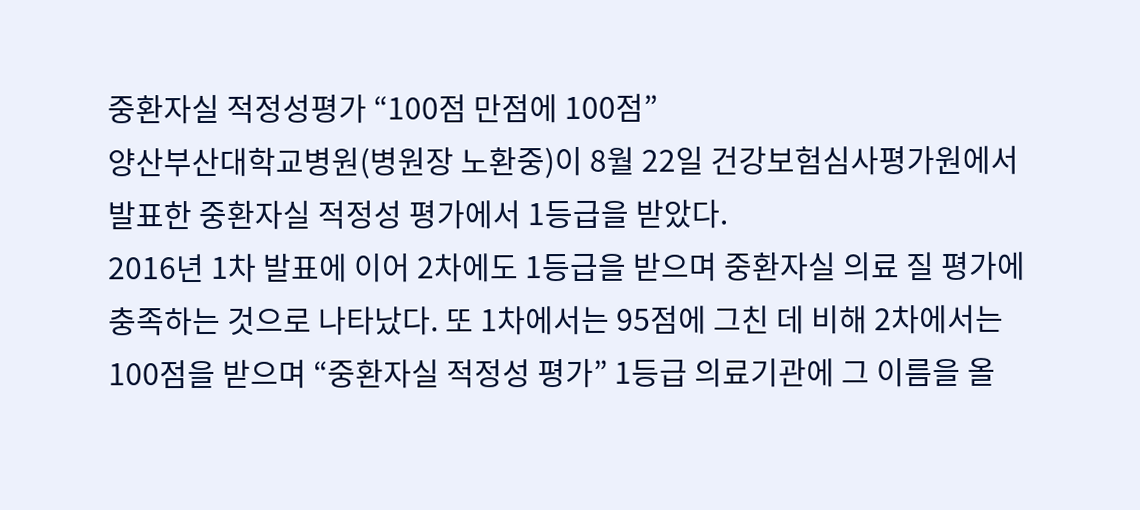중환자실 적정성평가 “100점 만점에 100점”
양산부산대학교병원(병원장 노환중)이 8월 22일 건강보험심사평가원에서 발표한 중환자실 적정성 평가에서 1등급을 받았다.
2016년 1차 발표에 이어 2차에도 1등급을 받으며 중환자실 의료 질 평가에 충족하는 것으로 나타났다. 또 1차에서는 95점에 그친 데 비해 2차에서는 100점을 받으며 “중환자실 적정성 평가” 1등급 의료기관에 그 이름을 올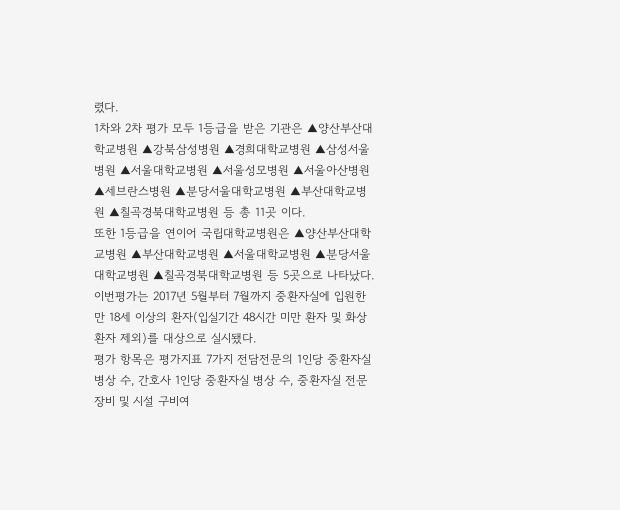렸다.
1차와 2차 평가 모두 1등급을 받은 기관은 ▲양산부산대학교병원 ▲강북삼성병원 ▲경희대학교병원 ▲삼성서울병원 ▲서울대학교병원 ▲서울성모병원 ▲서울아산병원 ▲세브란스병원 ▲분당서울대학교병원 ▲부산대학교병원 ▲칠곡경북대학교병원 등 총 11곳 이다.
또한 1등급을 연이어 국립대학교병원은 ▲양산부산대학교병원 ▲부산대학교병원 ▲서울대학교병원 ▲분당서울대학교병원 ▲칠곡경북대학교병원 등 5곳으로 나타났다.
이번평가는 2017년 5월부터 7월까지 중환자실에 입원한 만 18세 이상의 환자(입실기간 48시간 미만 환자 및 화상환자 제외)를 대상으로 실시됐다.
평가 항목은 평가지표 7가지 전담전문의 1인당 중환자실 병상 수, 간호사 1인당 중환자실 병상 수, 중환자실 전문장비 및 시설 구비여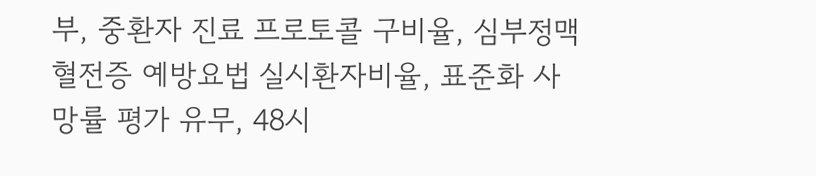부, 중환자 진료 프로토콜 구비율, 심부정맥혈전증 예방요법 실시환자비율, 표준화 사망률 평가 유무, 48시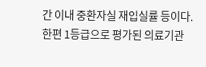간 이내 중환자실 재입실률 등이다.
한편 1등급으로 평가된 의료기관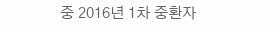중 2016년 1차 중환자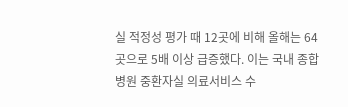실 적정성 평가 때 12곳에 비해 올해는 64곳으로 5배 이상 급증했다. 이는 국내 종합병원 중환자실 의료서비스 수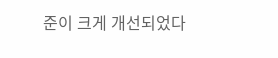준이 크게 개선되었다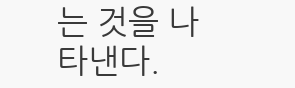는 것을 나타낸다.